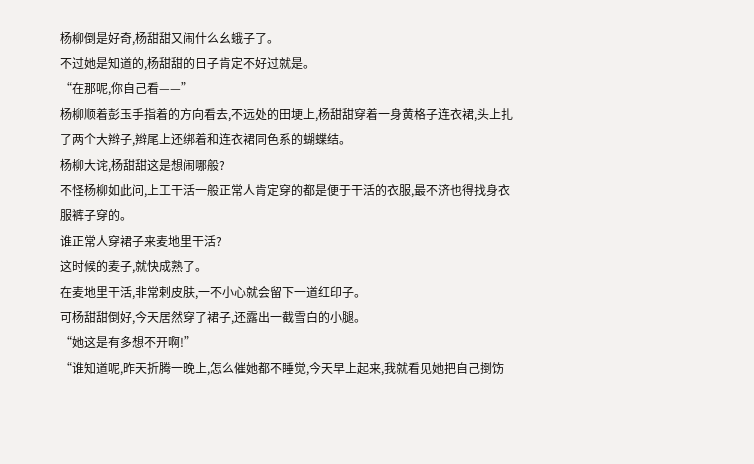杨柳倒是好奇,杨甜甜又闹什么幺蛾子了。
不过她是知道的,杨甜甜的日子肯定不好过就是。
“在那呢,你自己看——”
杨柳顺着彭玉手指着的方向看去,不远处的田埂上,杨甜甜穿着一身黄格子连衣裙,头上扎了两个大辫子,辫尾上还绑着和连衣裙同色系的蝴蝶结。
杨柳大诧,杨甜甜这是想闹哪般?
不怪杨柳如此问,上工干活一般正常人肯定穿的都是便于干活的衣服,最不济也得找身衣服裤子穿的。
谁正常人穿裙子来麦地里干活?
这时候的麦子,就快成熟了。
在麦地里干活,非常剌皮肤,一不小心就会留下一道红印子。
可杨甜甜倒好,今天居然穿了裙子,还露出一截雪白的小腿。
“她这是有多想不开啊!”
“谁知道呢,昨天折腾一晚上,怎么催她都不睡觉,今天早上起来,我就看见她把自己捯饬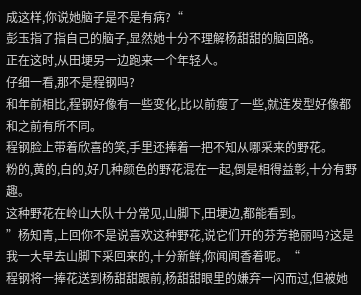成这样,你说她脑子是不是有病?“
彭玉指了指自己的脑子,显然她十分不理解杨甜甜的脑回路。
正在这时,从田埂另一边跑来一个年轻人。
仔细一看,那不是程钢吗?
和年前相比,程钢好像有一些变化,比以前瘦了一些,就连发型好像都和之前有所不同。
程钢脸上带着欣喜的笑,手里还捧着一把不知从哪采来的野花。
粉的,黄的,白的,好几种颜色的野花混在一起,倒是相得益彰,十分有野趣。
这种野花在岭山大队十分常见,山脚下,田埂边,都能看到。
”杨知青,上回你不是说喜欢这种野花,说它们开的芬芳艳丽吗?这是我一大早去山脚下采回来的,十分新鲜,你闻闻香着呢。“
程钢将一捧花送到杨甜甜跟前,杨甜甜眼里的嫌弃一闪而过,但被她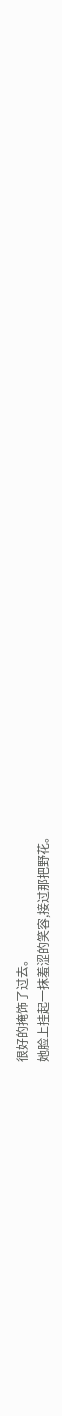很好的掩饰了过去。
她脸上挂起一抹羞涩的笑容,接过那把野花。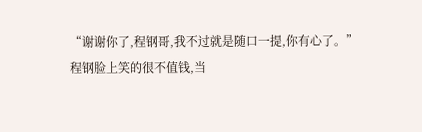“谢谢你了,程钢哥,我不过就是随口一提,你有心了。”
程钢脸上笑的很不值钱,当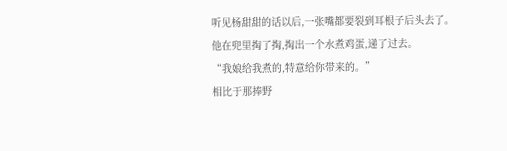听见杨甜甜的话以后,一张嘴都要裂到耳根子后头去了。
他在兜里掏了掏,掏出一个水煮鸡蛋,递了过去。
“我娘给我煮的,特意给你带来的。”
相比于那捧野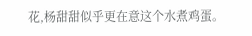花,杨甜甜似乎更在意这个水煮鸡蛋。